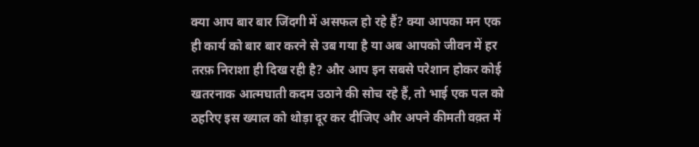क्या आप बार बार जिंदगी में असफल हो रहे हैं? क्या आपका मन एक ही कार्य को बार बार करने से उब गया है या अब आपको जीवन में हर तरफ़ निराशा ही दिख रही है? और आप इन सबसे परेशान होकर कोई खतरनाक आत्मघाती कदम उठाने की सोच रहे हैं, तो भाई एक पल को ठहरिए इस ख्याल को थोड़ा दूर कर दीजिए और अपने कीमती वक़्त में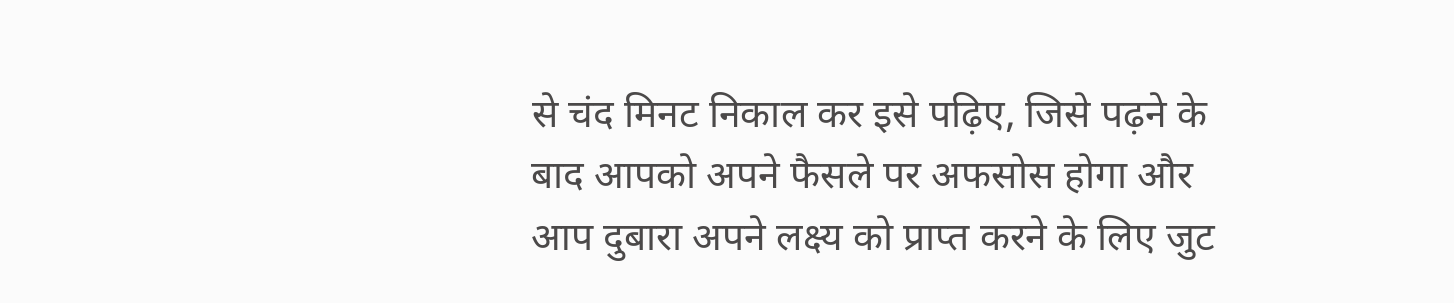से चंद मिनट निकाल कर इसे पढ़िए, जिसे पढ़ने के बाद आपको अपने फैसले पर अफसोस होगा और आप दुबारा अपने लक्ष्य को प्राप्त करने के लिए जुट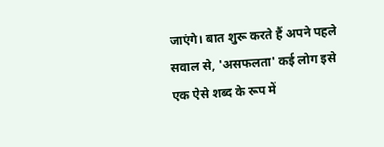जाएंगे। बात शुरू करते हैं अपने पहले सवाल से, 'असफलता' कई लोग इसे एक ऐसे शब्द के रूप में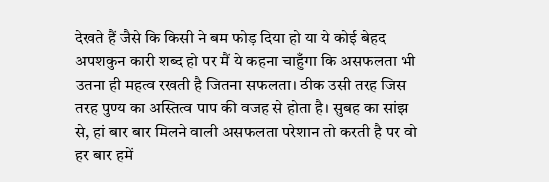देखते हैं जैसे कि किसी ने बम फोड़ दिया हो या ये कोई बेहद अपशकुन कारी शब्द हो पर मैं ये कहना चाहुँगा कि असफलता भी उतना ही महत्व रखती है जितना सफलता। ठीक उसी तरह जिस तरह पुण्य का अस्तित्व पाप की वजह से होता है। सुबह का सांझ से, हां बार बार मिलने वाली असफलता परेशान तो करती है पर वो हर बार हमें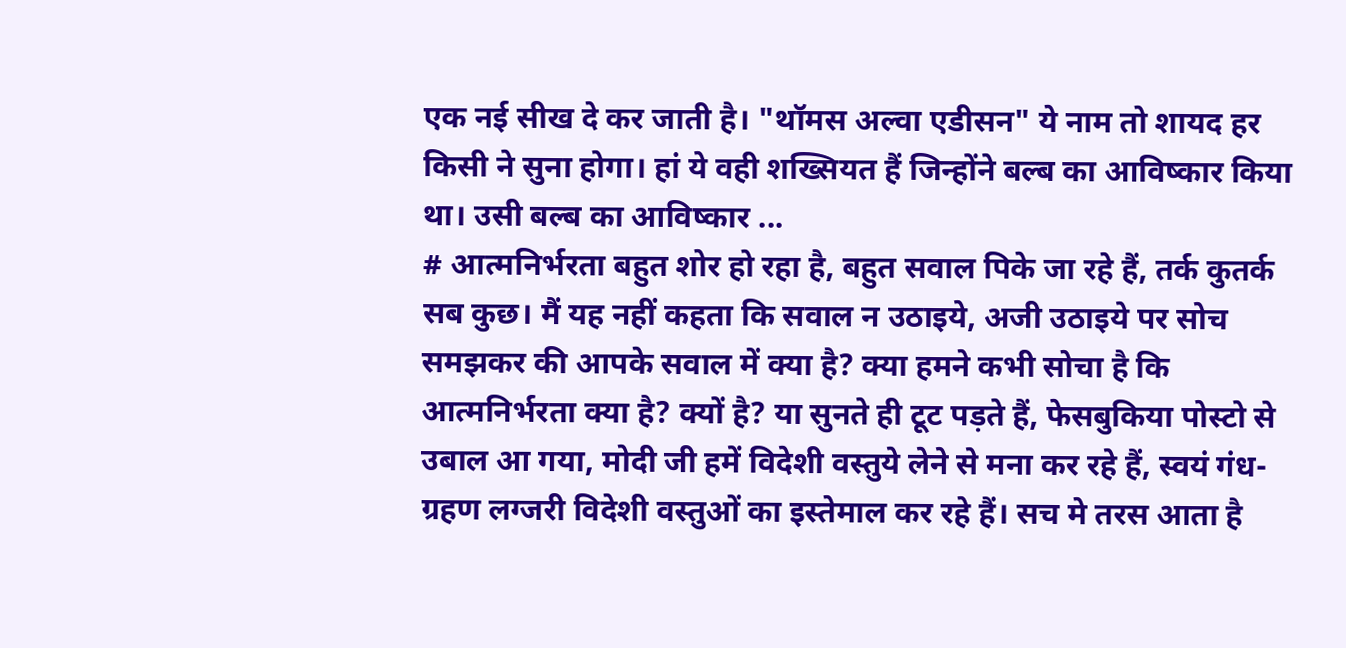एक नई सीख दे कर जाती है। "थॉमस अल्वा एडीसन" ये नाम तो शायद हर किसी ने सुना होगा। हां ये वही शख्सियत हैं जिन्होंने बल्ब का आविष्कार किया था। उसी बल्ब का आविष्कार ...
# आत्मनिर्भरता बहुत शोर हो रहा है, बहुत सवाल पिके जा रहे हैं, तर्क कुतर्क सब कुछ। मैं यह नहीं कहता कि सवाल न उठाइये, अजी उठाइये पर सोच समझकर की आपके सवाल में क्या है? क्या हमने कभी सोचा है कि आत्मनिर्भरता क्या है? क्यों है? या सुनते ही टूट पड़ते हैं, फेसबुकिया पोस्टो से उबाल आ गया, मोदी जी हमें विदेशी वस्तुये लेने से मना कर रहे हैं, स्वयं गंध-ग्रहण लग्जरी विदेशी वस्तुओं का इस्तेमाल कर रहे हैं। सच मे तरस आता है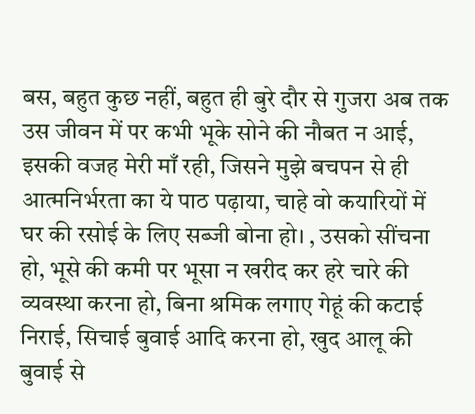बस, बहुत कुछ नहीं, बहुत ही बुरे दौर से गुजरा अब तक उस जीवन में पर कभी भूके सोने की नौबत न आई, इसकी वजह मेरी माँ रही, जिसने मुझे बचपन से ही आत्मनिर्भरता का ये पाठ पढ़ाया, चाहे वो कयारियों में घर की रसोई के लिए सब्जी बोना हो। , उसको सींचना हो, भूसे की कमी पर भूसा न खरीद कर हरे चारे की व्यवस्था करना हो, बिना श्रमिक लगाए गेहूं की कटाई निराई, सिचाई बुवाई आदि करना हो, खुद आलू की बुवाई से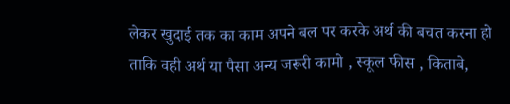लेकर खुदाई तक का काम अपने बल पर करके अर्थ की बचत करना हो ताकि वही अर्थ या पैसा अन्य जरूरी कामो , स्कूल फीस , किताबे,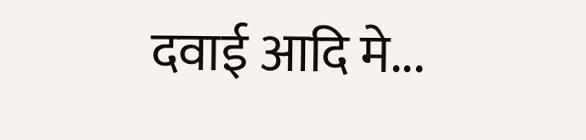दवाई आदि मे...